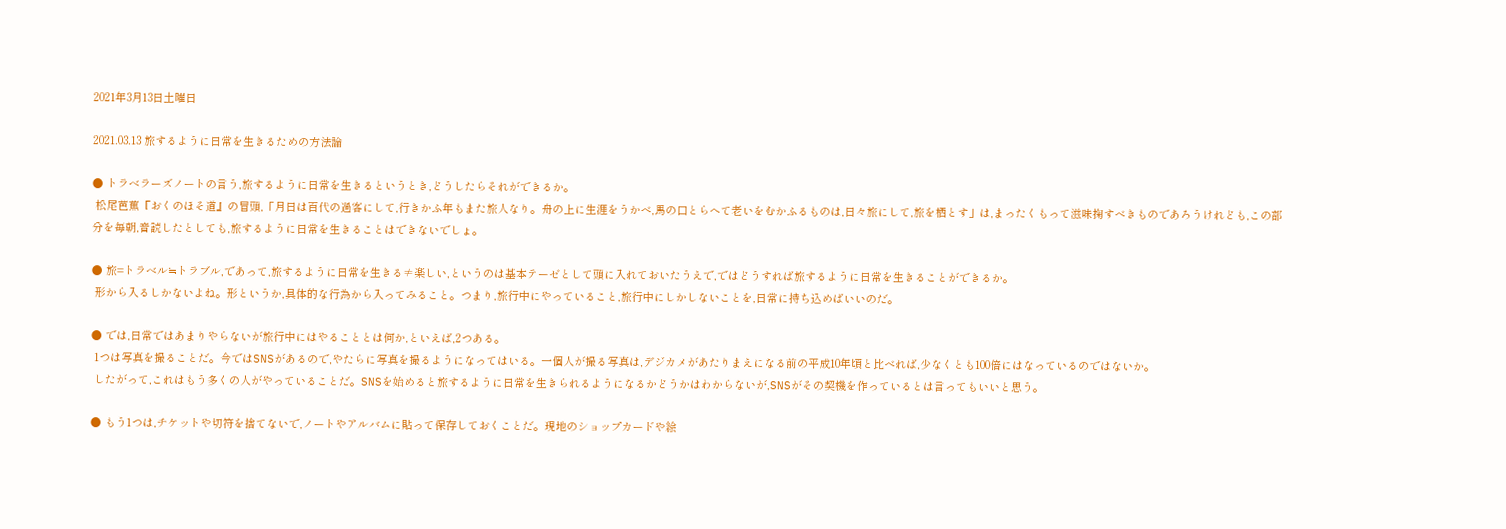2021年3月13日土曜日

2021.03.13 旅するように日常を生きるための方法論

● トラベラーズノートの言う,旅するように日常を生きるというとき,どうしたらそれができるか。
 松尾芭蕉『おくのほそ道』の冒頭,「月日は百代の過客にして,行きかふ年もまた旅人なり。舟の上に生涯をうかべ,馬の口とらへて老いをむかふるものは,日々旅にして,旅を栖とす」は,まったくもって滋味掬すべきものであろうけれども,この部分を毎朝,音読したとしても,旅するように日常を生きることはできないでしょ。

● 旅=トラベル≒トラブル,であって,旅するように日常を生きる≠楽しい,というのは基本テーゼとして頭に入れておいたうえで,ではどうすれば旅するように日常を生きることができるか。
 形から入るしかないよね。形というか,具体的な行為から入ってみること。つまり,旅行中にやっていること,旅行中にしかしないことを,日常に持ち込めばいいのだ。

● では,日常ではあまりやらないが旅行中にはやることとは何か,といえば,2つある。
 1つは写真を撮ることだ。今ではSNSがあるので,やたらに写真を撮るようになってはいる。一個人が撮る写真は,デジカメがあたりまえになる前の平成10年頃と比べれば,少なくとも100倍にはなっているのではないか。
 したがって,これはもう多くの人がやっていることだ。SNSを始めると旅するように日常を生きられるようになるかどうかはわからないが,SNSがその契機を作っているとは言ってもいいと思う。

● もう1つは,チケットや切符を捨てないで,ノートやアルバムに貼って保存しておくことだ。現地のショップカードや絵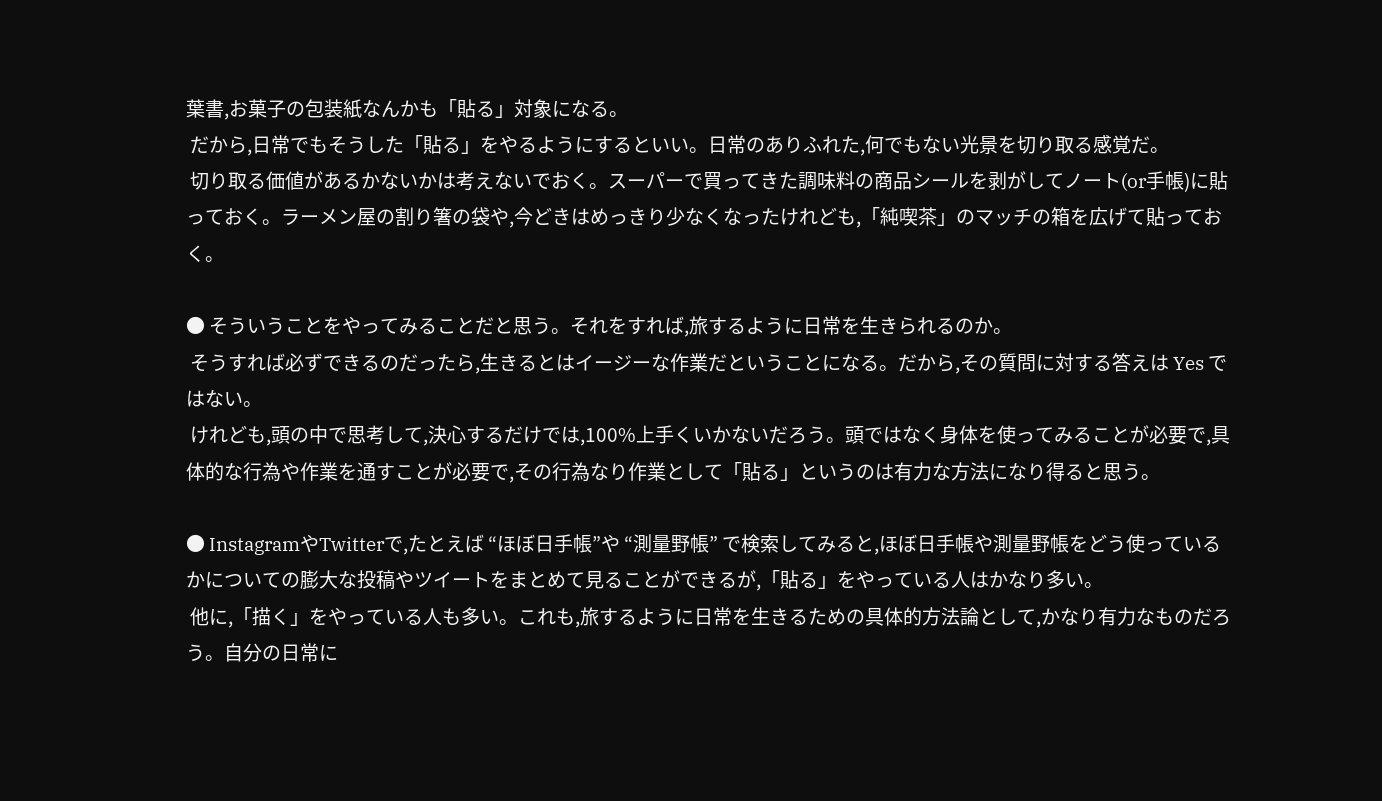葉書,お菓子の包装紙なんかも「貼る」対象になる。
 だから,日常でもそうした「貼る」をやるようにするといい。日常のありふれた,何でもない光景を切り取る感覚だ。
 切り取る価値があるかないかは考えないでおく。スーパーで買ってきた調味料の商品シールを剥がしてノート(or手帳)に貼っておく。ラーメン屋の割り箸の袋や,今どきはめっきり少なくなったけれども,「純喫茶」のマッチの箱を広げて貼っておく。

● そういうことをやってみることだと思う。それをすれば,旅するように日常を生きられるのか。
 そうすれば必ずできるのだったら,生きるとはイージーな作業だということになる。だから,その質問に対する答えは Yes ではない。
 けれども,頭の中で思考して,決心するだけでは,100%上手くいかないだろう。頭ではなく身体を使ってみることが必要で,具体的な行為や作業を通すことが必要で,その行為なり作業として「貼る」というのは有力な方法になり得ると思う。

● InstagramやTwitterで,たとえば “ほぼ日手帳”や “測量野帳” で検索してみると,ほぼ日手帳や測量野帳をどう使っているかについての膨大な投稿やツイートをまとめて見ることができるが,「貼る」をやっている人はかなり多い。
 他に,「描く」をやっている人も多い。これも,旅するように日常を生きるための具体的方法論として,かなり有力なものだろう。自分の日常に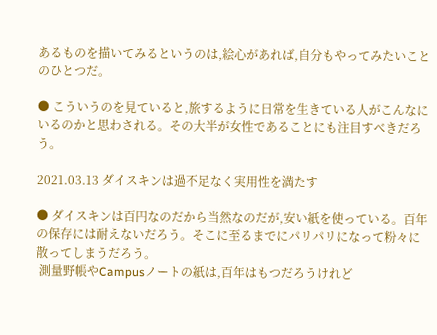あるものを描いてみるというのは,絵心があれば,自分もやってみたいことのひとつだ。

● こういうのを見ていると,旅するように日常を生きている人がこんなにいるのかと思わされる。その大半が女性であることにも注目すべきだろう。

2021.03.13 ダイスキンは過不足なく実用性を満たす

● ダイスキンは百円なのだから当然なのだが,安い紙を使っている。百年の保存には耐えないだろう。そこに至るまでにパリパリになって粉々に散ってしまうだろう。
 測量野帳やCampusノートの紙は,百年はもつだろうけれど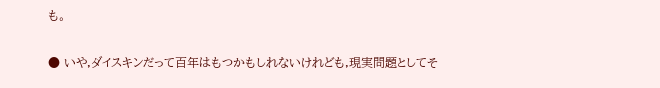も。

● いや,ダイスキンだって百年はもつかもしれないけれども,現実問題としてそ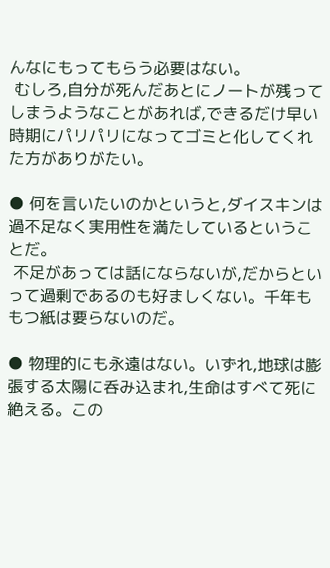んなにもってもらう必要はない。
 むしろ,自分が死んだあとにノートが残ってしまうようなことがあれば,できるだけ早い時期にパリパリになってゴミと化してくれた方がありがたい。

● 何を言いたいのかというと,ダイスキンは過不足なく実用性を満たしているということだ。
 不足があっては話にならないが,だからといって過剰であるのも好ましくない。千年ももつ紙は要らないのだ。

● 物理的にも永遠はない。いずれ,地球は膨張する太陽に呑み込まれ,生命はすべて死に絶える。この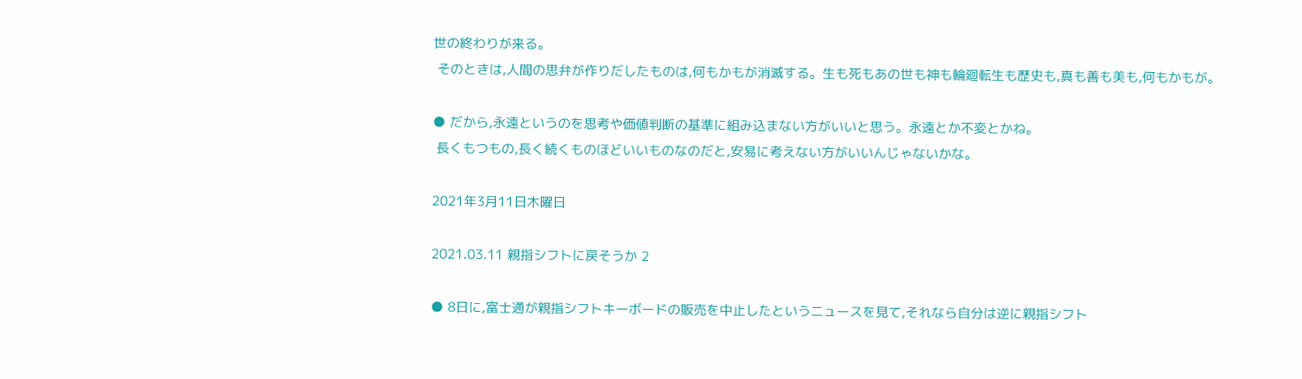世の終わりが来る。
 そのときは,人間の思弁が作りだしたものは,何もかもが消滅する。生も死もあの世も神も輪廻転生も歴史も,真も善も美も,何もかもが。

● だから,永遠というのを思考や価値判断の基準に組み込まない方がいいと思う。永遠とか不変とかね。
 長くもつもの,長く続くものほどいいものなのだと,安易に考えない方がいいんじゃないかな。

2021年3月11日木曜日

2021.03.11 親指シフトに戻そうか 2

● 8日に,富士通が親指シフトキーボードの販売を中止したというニュースを見て,それなら自分は逆に親指シフト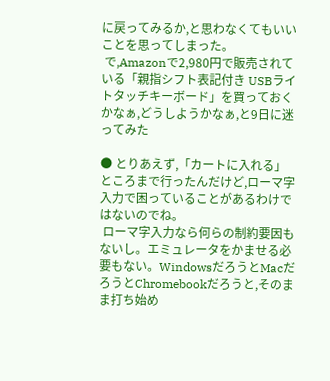に戻ってみるか,と思わなくてもいいことを思ってしまった。
 で,Amazonで2,980円で販売されている「親指シフト表記付き USBライトタッチキーボード」を買っておくかなぁ,どうしようかなぁ,と9日に迷ってみた

● とりあえず,「カートに入れる」ところまで行ったんだけど,ローマ字入力で困っていることがあるわけではないのでね。
 ローマ字入力なら何らの制約要因もないし。エミュレータをかませる必要もない。WindowsだろうとMacだろうとChromebookだろうと,そのまま打ち始め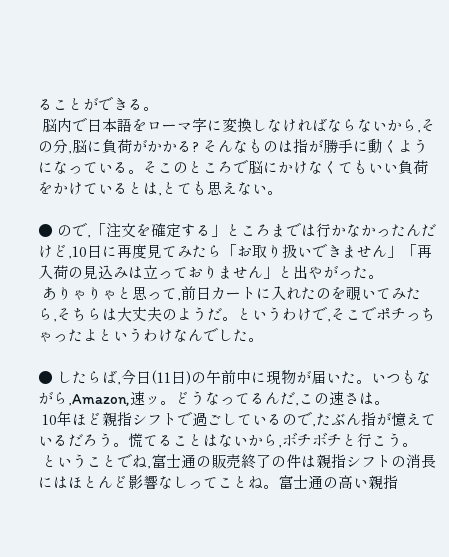ることができる。
 脳内で日本語をローマ字に変換しなければならないから,その分,脳に負荷がかかる? そんなものは指が勝手に動くようになっている。そこのところで脳にかけなくてもいい負荷をかけているとは,とても思えない。

● ので,「注文を確定する」ところまでは行かなかったんだけど,10日に再度見てみたら「お取り扱いできません」「再入荷の見込みは立っておりません」と出やがった。
 ありゃりゃと思って,前日カートに入れたのを覗いてみたら,そちらは大丈夫のようだ。というわけで,そこでポチっちゃったよというわけなんでした。

● したらば,今日(11日)の午前中に現物が届いた。いつもながら,Amazon,速ッ。どうなってるんだ,この速さは。
 10年ほど親指シフトで過ごしているので,たぶん指が憶えているだろう。慌てることはないから,ボチボチと行こう。
 ということでね,富士通の販売終了の件は親指シフトの消長にはほとんど影響なしってことね。富士通の高い親指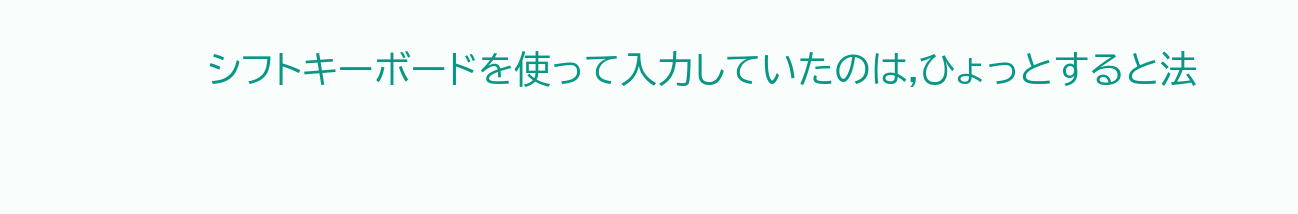シフトキーボードを使って入力していたのは,ひょっとすると法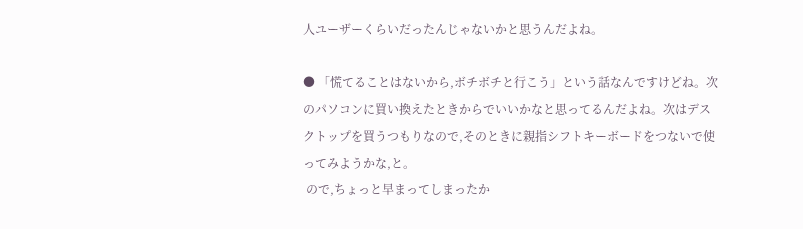人ユーザーくらいだったんじゃないかと思うんだよね。

● 「慌てることはないから,ボチボチと行こう」という話なんですけどね。次のパソコンに買い換えたときからでいいかなと思ってるんだよね。次はデスクトップを買うつもりなので,そのときに親指シフトキーボードをつないで使ってみようかな,と。
 ので,ちょっと早まってしまったか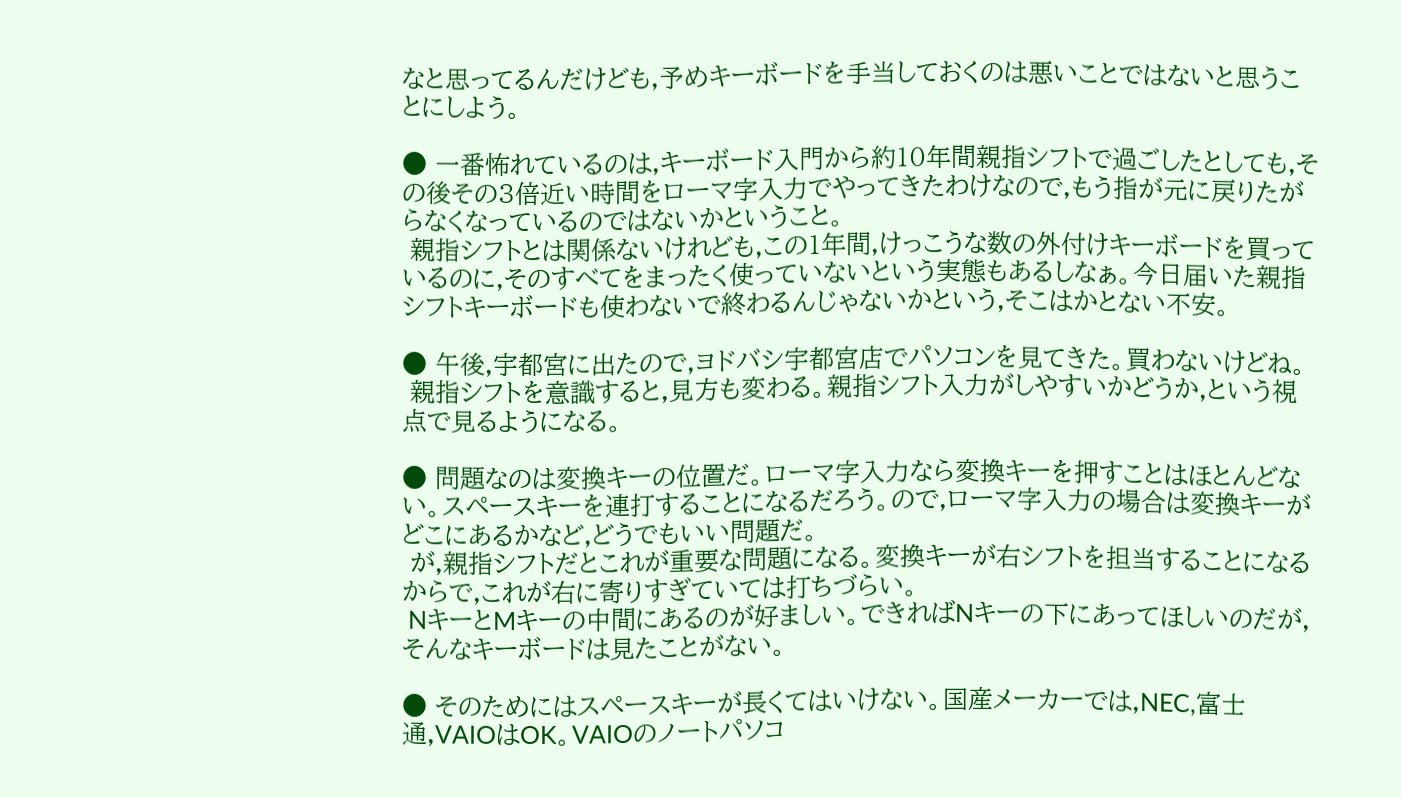なと思ってるんだけども,予めキーボードを手当しておくのは悪いことではないと思うことにしよう。

● 一番怖れているのは,キーボード入門から約10年間親指シフトで過ごしたとしても,その後その3倍近い時間をローマ字入力でやってきたわけなので,もう指が元に戻りたがらなくなっているのではないかということ。
 親指シフトとは関係ないけれども,この1年間,けっこうな数の外付けキーボードを買っているのに,そのすべてをまったく使っていないという実態もあるしなぁ。今日届いた親指シフトキーボードも使わないで終わるんじゃないかという,そこはかとない不安。

● 午後,宇都宮に出たので,ヨドバシ宇都宮店でパソコンを見てきた。買わないけどね。
 親指シフトを意識すると,見方も変わる。親指シフト入力がしやすいかどうか,という視点で見るようになる。

● 問題なのは変換キーの位置だ。ローマ字入力なら変換キーを押すことはほとんどない。スペースキーを連打することになるだろう。ので,ローマ字入力の場合は変換キーがどこにあるかなど,どうでもいい問題だ。
 が,親指シフトだとこれが重要な問題になる。変換キーが右シフトを担当することになるからで,これが右に寄りすぎていては打ちづらい。
 NキーとMキーの中間にあるのが好ましい。できればNキーの下にあってほしいのだが,そんなキーボードは見たことがない。

● そのためにはスペースキーが長くてはいけない。国産メーカーでは,NEC,富士通,VAIOはOK。VAIOのノートパソコ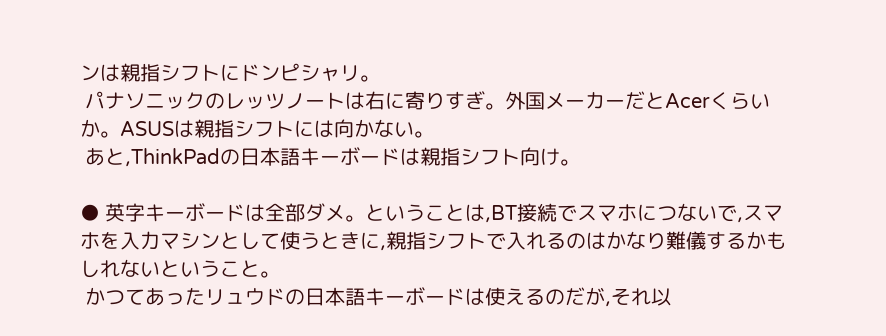ンは親指シフトにドンピシャリ。
 パナソニックのレッツノートは右に寄りすぎ。外国メーカーだとAcerくらいか。ASUSは親指シフトには向かない。
 あと,ThinkPadの日本語キーボードは親指シフト向け。

● 英字キーボードは全部ダメ。ということは,BT接続でスマホにつないで,スマホを入力マシンとして使うときに,親指シフトで入れるのはかなり難儀するかもしれないということ。
 かつてあったリュウドの日本語キーボードは使えるのだが,それ以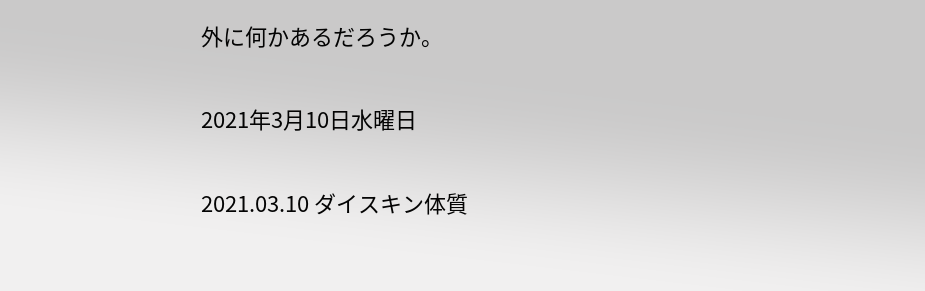外に何かあるだろうか。

2021年3月10日水曜日

2021.03.10 ダイスキン体質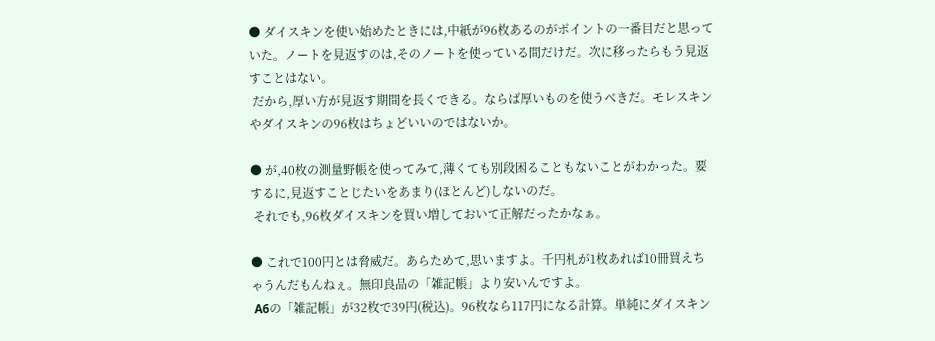● ダイスキンを使い始めたときには,中紙が96枚あるのがポイントの一番目だと思っていた。ノートを見返すのは,そのノートを使っている間だけだ。次に移ったらもう見返すことはない。
 だから,厚い方が見返す期間を長くできる。ならば厚いものを使うべきだ。モレスキンやダイスキンの96枚はちょどいいのではないか。

● が,40枚の測量野帳を使ってみて,薄くても別段困ることもないことがわかった。要するに,見返すことじたいをあまり(ほとんど)しないのだ。
 それでも,96枚ダイスキンを買い増しておいて正解だったかなぁ。

● これで100円とは脅威だ。あらためて,思いますよ。千円札が1枚あれば10冊買えちゃうんだもんねぇ。無印良品の「雑記帳」より安いんですよ。
 A6の「雑記帳」が32枚で39円(税込)。96枚なら117円になる計算。単純にダイスキン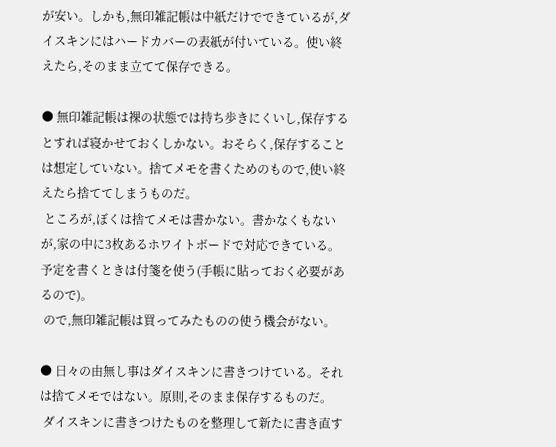が安い。しかも,無印雑記帳は中紙だけでできているが,ダイスキンにはハードカバーの表紙が付いている。使い終えたら,そのまま立てて保存できる。

● 無印雑記帳は裸の状態では持ち歩きにくいし,保存するとすれば寝かせておくしかない。おそらく,保存することは想定していない。捨てメモを書くためのもので,使い終えたら捨ててしまうものだ。
 ところが,ぼくは捨てメモは書かない。書かなくもないが,家の中に3枚あるホワイトボードで対応できている。予定を書くときは付箋を使う(手帳に貼っておく必要があるので)。
 ので,無印雑記帳は買ってみたものの使う機会がない。

● 日々の由無し事はダイスキンに書きつけている。それは捨てメモではない。原則,そのまま保存するものだ。
 ダイスキンに書きつけたものを整理して新たに書き直す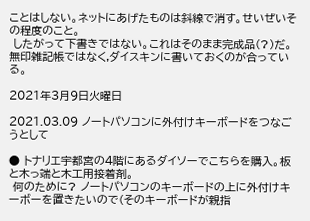ことはしない。ネットにあげたものは斜線で消す。せいぜいその程度のこと。
 したがって下書きではない。これはそのまま完成品(?)だ。無印雑記帳ではなく,ダイスキンに書いておくのが合っている。

2021年3月9日火曜日

2021.03.09 ノートパソコンに外付けキーボードをつなごうとして

● トナリエ宇都宮の4階にあるダイソーでこちらを購入。板と木っ端と木工用接着剤。
 何のために? ノートパソコンのキーボードの上に外付けキーボーを置きたいので(そのキーボードが親指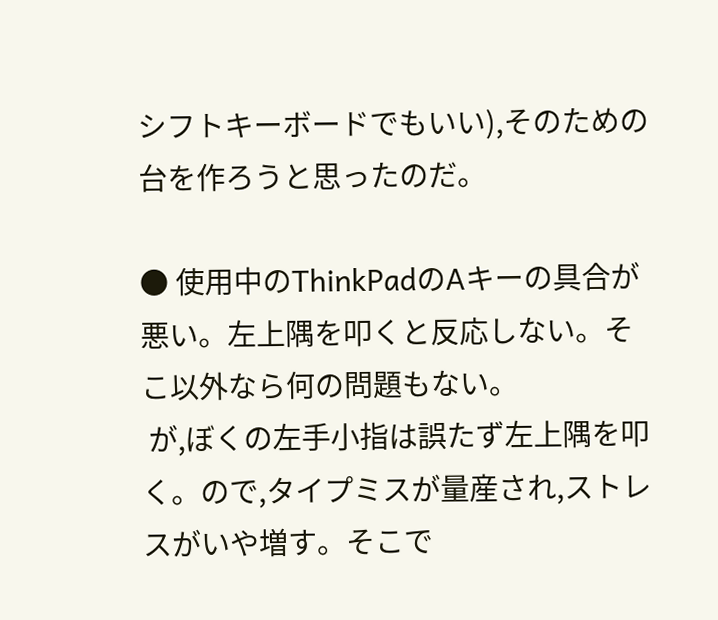シフトキーボードでもいい),そのための台を作ろうと思ったのだ。

● 使用中のThinkPadのAキーの具合が悪い。左上隅を叩くと反応しない。そこ以外なら何の問題もない。
 が,ぼくの左手小指は誤たず左上隅を叩く。ので,タイプミスが量産され,ストレスがいや増す。そこで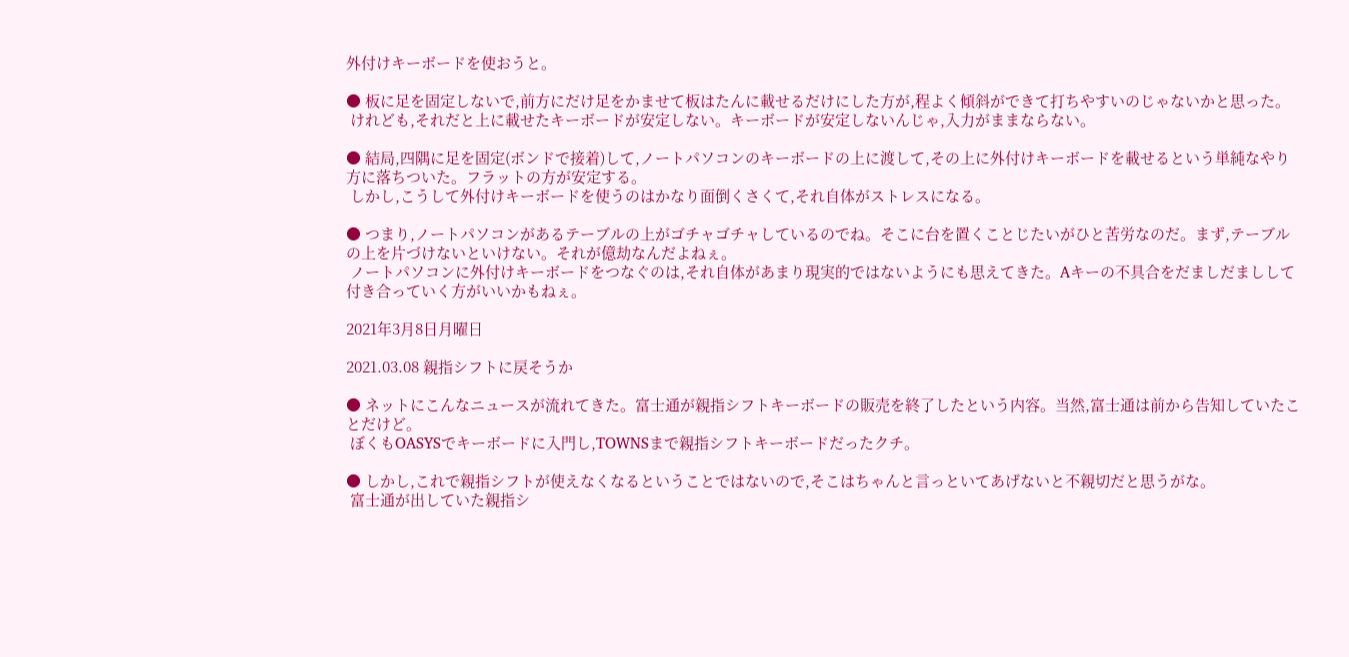外付けキーボードを使おうと。

● 板に足を固定しないで,前方にだけ足をかませて板はたんに載せるだけにした方が,程よく傾斜ができて打ちやすいのじゃないかと思った。
 けれども,それだと上に載せたキーボードが安定しない。キーボードが安定しないんじゃ,入力がままならない。

● 結局,四隅に足を固定(ボンドで接着)して,ノートパソコンのキーボードの上に渡して,その上に外付けキーボードを載せるという単純なやり方に落ちついた。フラットの方が安定する。
 しかし,こうして外付けキーボードを使うのはかなり面倒くさくて,それ自体がストレスになる。

● つまり,ノートパソコンがあるテーブルの上がゴチャゴチャしているのでね。そこに台を置くことじたいがひと苦労なのだ。まず,テーブルの上を片づけないといけない。それが億劫なんだよねぇ。
 ノートパソコンに外付けキーボードをつなぐのは,それ自体があまり現実的ではないようにも思えてきた。Aキーの不具合をだましだましして付き合っていく方がいいかもねぇ。

2021年3月8日月曜日

2021.03.08 親指シフトに戻そうか

● ネットにこんなニュースが流れてきた。富士通が親指シフトキーボードの販売を終了したという内容。当然,富士通は前から告知していたことだけど。
 ぼくもOASYSでキーボードに入門し,TOWNSまで親指シフトキーボードだったクチ。

● しかし,これで親指シフトが使えなくなるということではないので,そこはちゃんと言っといてあげないと不親切だと思うがな。
 富士通が出していた親指シ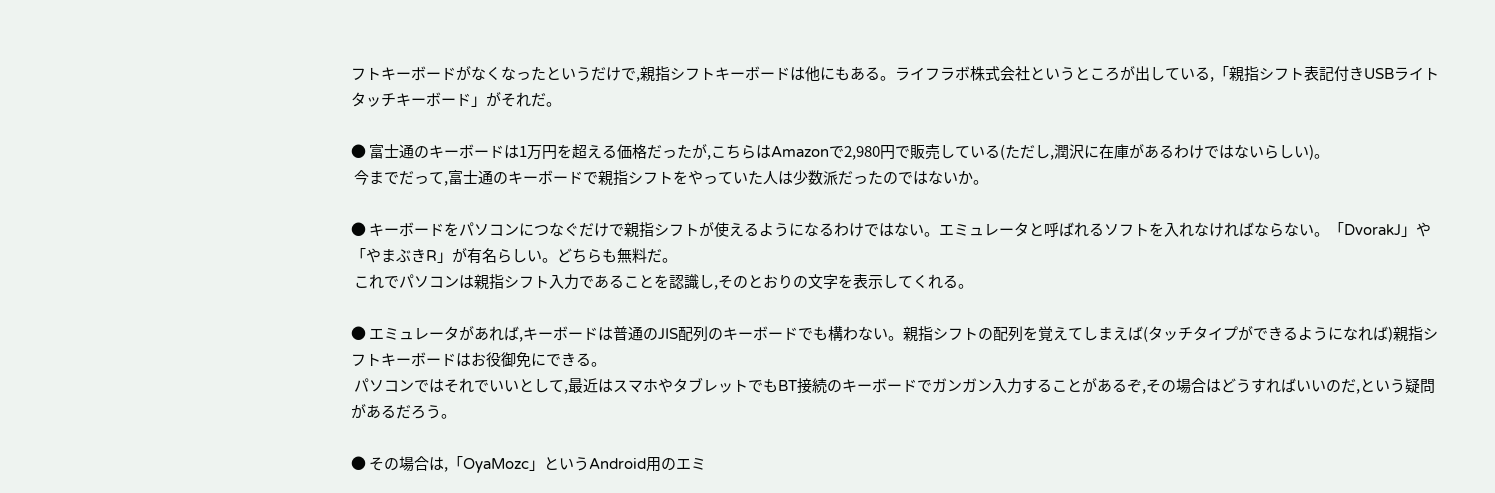フトキーボードがなくなったというだけで,親指シフトキーボードは他にもある。ライフラボ株式会社というところが出している,「親指シフト表記付きUSBライトタッチキーボード」がそれだ。

● 富士通のキーボードは1万円を超える価格だったが,こちらはAmazonで2,980円で販売している(ただし,潤沢に在庫があるわけではないらしい)。
 今までだって,富士通のキーボードで親指シフトをやっていた人は少数派だったのではないか。

● キーボードをパソコンにつなぐだけで親指シフトが使えるようになるわけではない。エミュレータと呼ばれるソフトを入れなければならない。「DvorakJ」や「やまぶきR」が有名らしい。どちらも無料だ。
 これでパソコンは親指シフト入力であることを認識し,そのとおりの文字を表示してくれる。

● エミュレータがあれば,キーボードは普通のJIS配列のキーボードでも構わない。親指シフトの配列を覚えてしまえば(タッチタイプができるようになれば)親指シフトキーボードはお役御免にできる。
 パソコンではそれでいいとして,最近はスマホやタブレットでもBT接続のキーボードでガンガン入力することがあるぞ,その場合はどうすればいいのだ,という疑問があるだろう。

● その場合は,「OyaMozc」というAndroid用のエミ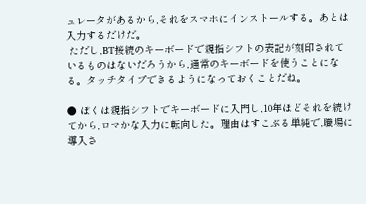ュレータがあるから,それをスマホにインストールする。あとは入力するだけだ。
 ただし,BT接続のキーボードで親指シフトの表記が刻印されているものはないだろうから,通常のキーボードを使うことになる。タッチタイプできるようになっておくことだね。

● ぼくは親指シフトでキーボードに入門し,10年ほどそれを続けてから,ロマかな入力に転向した。理由はすこぶる単純で,職場に導入さ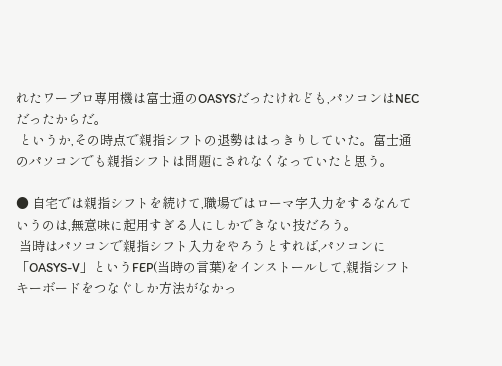れたワープロ専用機は富士通のOASYSだったけれども,パソコンはNECだったからだ。
 というか,その時点で親指シフトの退勢ははっきりしていた。富士通のパソコンでも親指シフトは問題にされなくなっていたと思う。

● 自宅では親指シフトを続けて,職場ではローマ字入力をするなんていうのは,無意味に起用すぎる人にしかできない技だろう。
 当時はパソコンで親指シフト入力をやろうとすれば,パソコンに「OASYS-V」というFEP(当時の言葉)をインストールして,親指シフトキーボードをつなぐしか方法がなかっ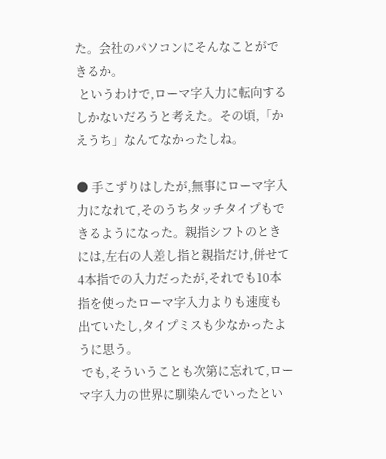た。会社のパソコンにそんなことができるか。
 というわけで,ローマ字入力に転向するしかないだろうと考えた。その頃,「かえうち」なんてなかったしね。

● 手こずりはしたが,無事にローマ字入力になれて,そのうちタッチタイプもできるようになった。親指シフトのときには,左右の人差し指と親指だけ,併せて4本指での入力だったが,それでも10本指を使ったローマ字入力よりも速度も出ていたし,タイプミスも少なかったように思う。
 でも,そういうことも次第に忘れて,ローマ字入力の世界に馴染んでいったとい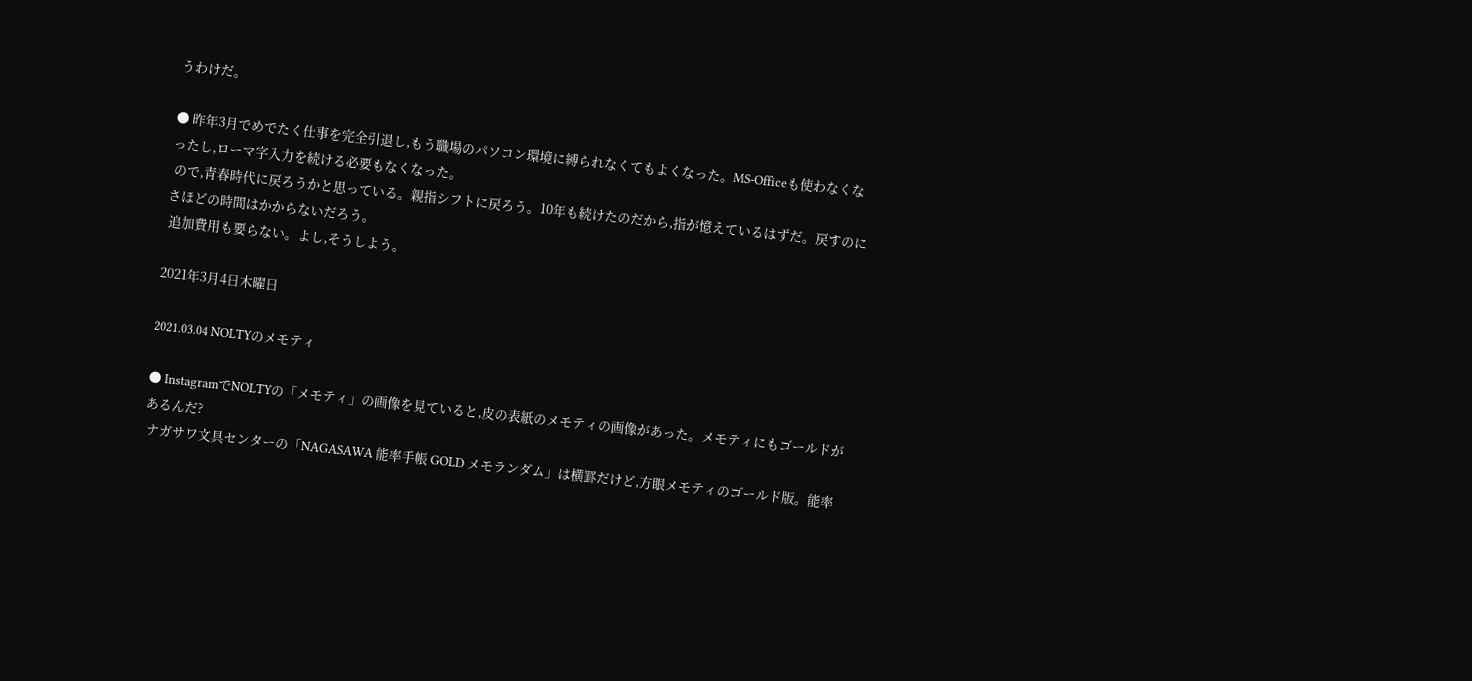うわけだ。

● 昨年3月でめでたく仕事を完全引退し,もう職場のパソコン環境に縛られなくてもよくなった。MS-Officeも使わなくなったし,ローマ字入力を続ける必要もなくなった。
 ので,青春時代に戻ろうかと思っている。親指シフトに戻ろう。10年も続けたのだから,指が憶えているはずだ。戻すのにさほどの時間はかからないだろう。
 追加費用も要らない。よし,そうしよう。

2021年3月4日木曜日

2021.03.04 NOLTYのメモティ

● InstagramでNOLTYの「メモティ」の画像を見ていると,皮の表紙のメモティの画像があった。メモティにもゴールドがあるんだ?
 ナガサワ文具センターの「NAGASAWA 能率手帳 GOLD メモランダム」は横罫だけど,方眼メモティのゴールド版。能率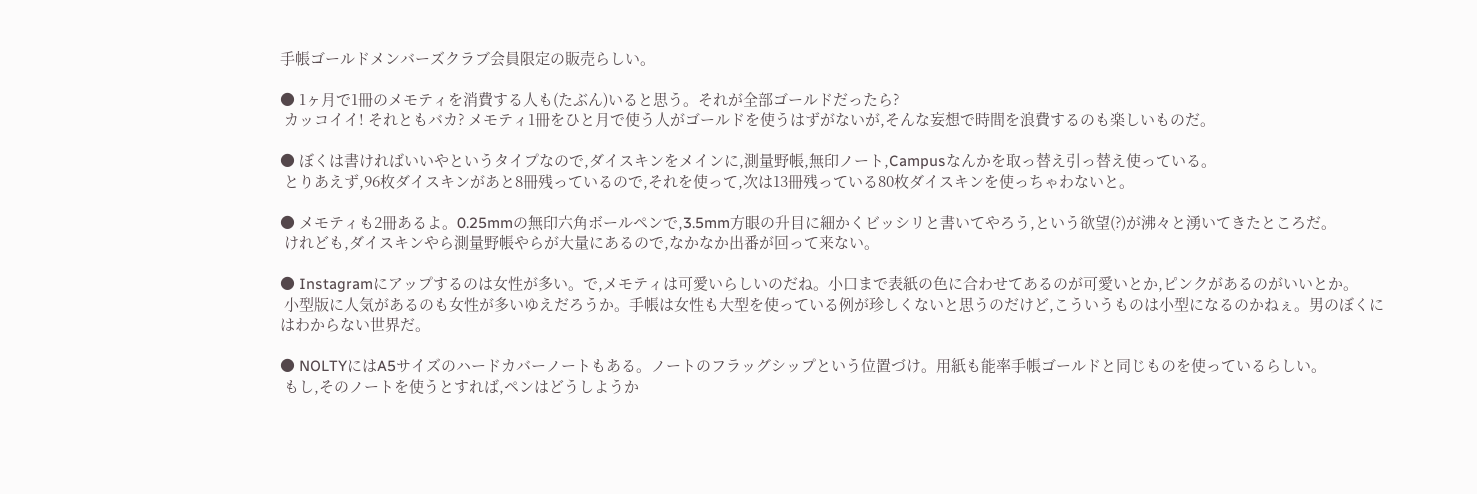手帳ゴールドメンバーズクラブ会員限定の販売らしい。

● 1ヶ月で1冊のメモティを消費する人も(たぶん)いると思う。それが全部ゴールドだったら?
 カッコイイ! それともバカ? メモティ1冊をひと月で使う人がゴールドを使うはずがないが,そんな妄想で時間を浪費するのも楽しいものだ。

● ぼくは書ければいいやというタイプなので,ダイスキンをメインに,測量野帳,無印ノート,Campusなんかを取っ替え引っ替え使っている。
 とりあえず,96枚ダイスキンがあと8冊残っているので,それを使って,次は13冊残っている80枚ダイスキンを使っちゃわないと。

● メモティも2冊あるよ。0.25mmの無印六角ボールペンで,3.5mm方眼の升目に細かくビッシリと書いてやろう,という欲望(?)が沸々と湧いてきたところだ。
 けれども,ダイスキンやら測量野帳やらが大量にあるので,なかなか出番が回って来ない。

● Instagramにアップするのは女性が多い。で,メモティは可愛いらしいのだね。小口まで表紙の色に合わせてあるのが可愛いとか,ピンクがあるのがいいとか。
 小型版に人気があるのも女性が多いゆえだろうか。手帳は女性も大型を使っている例が珍しくないと思うのだけど,こういうものは小型になるのかねぇ。男のぼくにはわからない世界だ。

● NOLTYにはA5サイズのハードカバーノートもある。ノートのフラッグシップという位置づけ。用紙も能率手帳ゴールドと同じものを使っているらしい。
 もし,そのノートを使うとすれば,ペンはどうしようか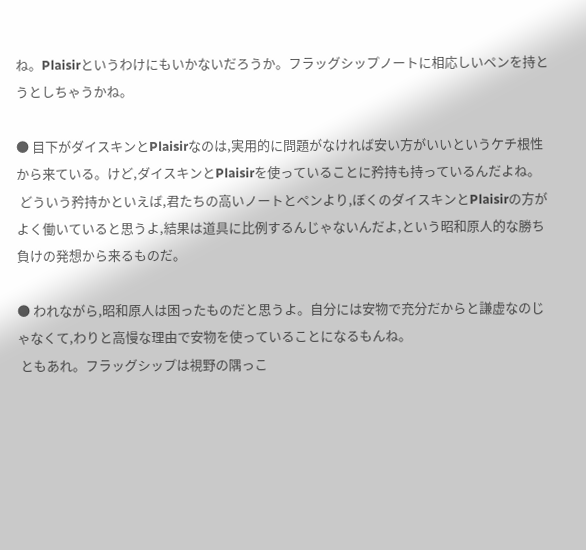ね。Plaisirというわけにもいかないだろうか。フラッグシップノートに相応しいペンを持とうとしちゃうかね。

● 目下がダイスキンとPlaisirなのは,実用的に問題がなければ安い方がいいというケチ根性から来ている。けど,ダイスキンとPlaisirを使っていることに矜持も持っているんだよね。
 どういう矜持かといえば,君たちの高いノートとペンより,ぼくのダイスキンとPlaisirの方がよく働いていると思うよ,結果は道具に比例するんじゃないんだよ,という昭和原人的な勝ち負けの発想から来るものだ。

● われながら,昭和原人は困ったものだと思うよ。自分には安物で充分だからと謙虚なのじゃなくて,わりと高慢な理由で安物を使っていることになるもんね。
 ともあれ。フラッグシップは視野の隅っこ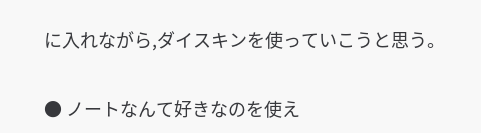に入れながら,ダイスキンを使っていこうと思う。

● ノートなんて好きなのを使え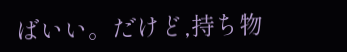ばいい。だけど,持ち物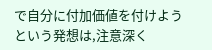で自分に付加価値を付けようという発想は,注意深く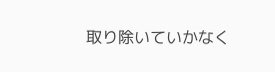取り除いていかなく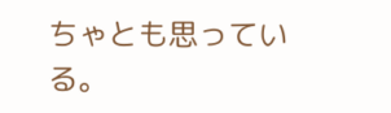ちゃとも思っている。